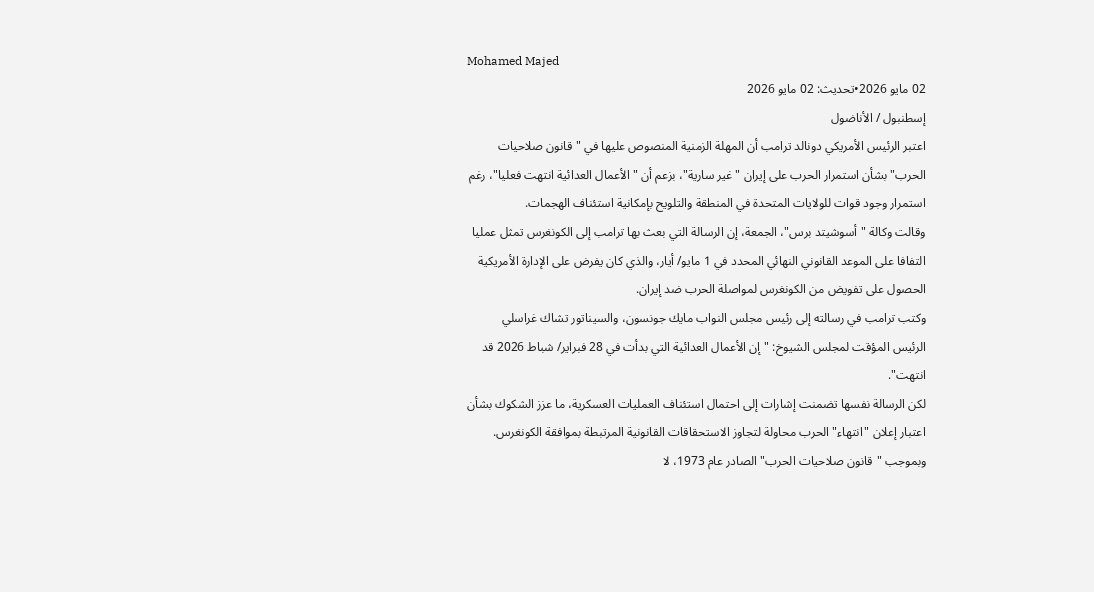Mohamed Majed
02 مايو 2026•تحديث: 02 مايو 2026
إسطنبول / الأناضول
اعتبر الرئيس الأمريكي دونالد ترامب أن المهلة الزمنية المنصوص عليها في "قانون صلاحيات الحرب" بشأن استمرار الحرب على إيران "غير سارية"، بزعم أن "الأعمال العدائية انتهت فعليا"، رغم استمرار وجود قوات للولايات المتحدة في المنطقة والتلويح بإمكانية استئناف الهجمات.
وقالت وكالة "أسوشيتد برس"، الجمعة، إن الرسالة التي بعث بها ترامب إلى الكونغرس تمثل عمليا التفافا على الموعد القانوني النهائي المحدد في 1 مايو/ أيار، والذي كان يفرض على الإدارة الأمريكية الحصول على تفويض من الكونغرس لمواصلة الحرب ضد إيران.
وكتب ترامب في رسالته إلى رئيس مجلس النواب مايك جونسون، والسيناتور تشاك غراسلي الرئيس المؤقت لمجلس الشيوخ: "إن الأعمال العدائية التي بدأت في 28 فبراير/ شباط 2026 قد انتهت".
لكن الرسالة نفسها تضمنت إشارات إلى احتمال استئناف العمليات العسكرية، ما عزز الشكوك بشأن اعتبار إعلان "انتهاء" الحرب محاولة لتجاوز الاستحقاقات القانونية المرتبطة بموافقة الكونغرس.
وبموجب "قانون صلاحيات الحرب" الصادر عام 1973، لا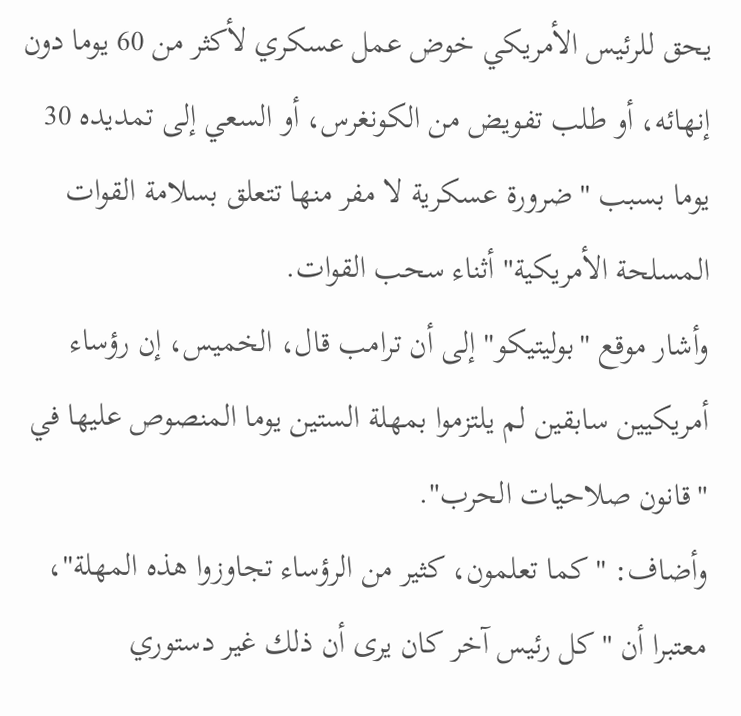يحق للرئيس الأمريكي خوض عمل عسكري لأكثر من 60 يوما دون إنهائه، أو طلب تفويض من الكونغرس، أو السعي إلى تمديده 30 يوما بسبب "ضرورة عسكرية لا مفر منها تتعلق بسلامة القوات المسلحة الأمريكية" أثناء سحب القوات.
وأشار موقع "بوليتيكو" إلى أن ترامب قال، الخميس، إن رؤساء أمريكيين سابقين لم يلتزموا بمهلة الستين يوما المنصوص عليها في "قانون صلاحيات الحرب".
وأضاف: "كما تعلمون، كثير من الرؤساء تجاوزوا هذه المهلة"، معتبرا أن "كل رئيس آخر كان يرى أن ذلك غير دستوري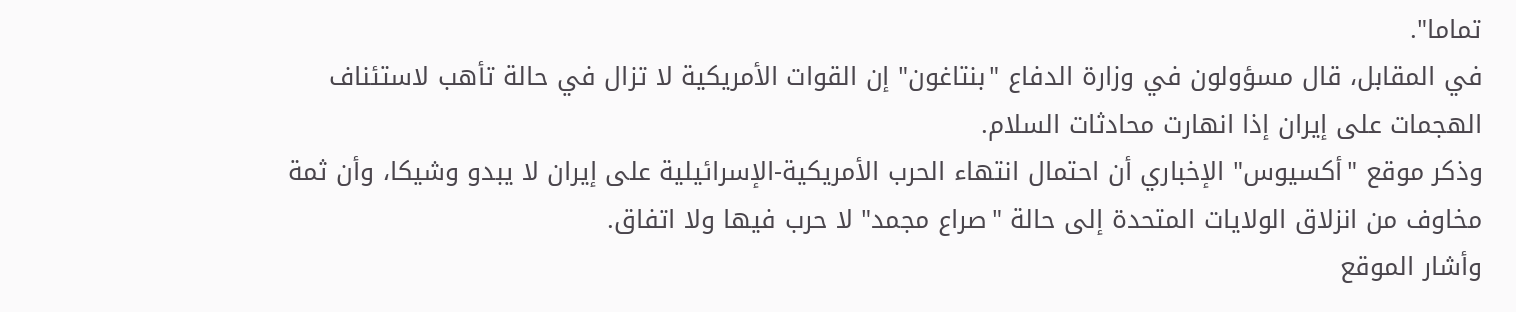تماما".
في المقابل، قال مسؤولون في وزارة الدفاع "بنتاغون" إن القوات الأمريكية لا تزال في حالة تأهب لاستئناف الهجمات على إيران إذا انهارت محادثات السلام.
وذكر موقع "أكسيوس" الإخباري أن احتمال انتهاء الحرب الأمريكية-الإسرائيلية على إيران لا يبدو وشيكا، وأن ثمة مخاوف من انزلاق الولايات المتحدة إلى حالة "صراع مجمد" لا حرب فيها ولا اتفاق.
وأشار الموقع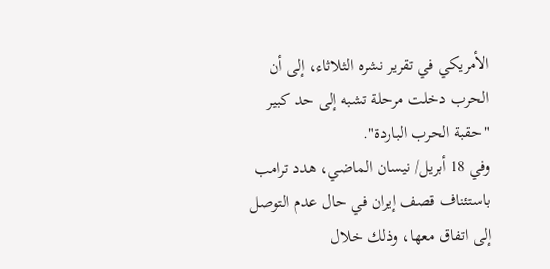الأمريكي في تقرير نشره الثلاثاء، إلى أن الحرب دخلت مرحلة تشبه إلى حد كبير "حقبة الحرب الباردة".
وفي 18 أبريل/ نيسان الماضي، هدد ترامب باستئناف قصف إيران في حال عدم التوصل إلى اتفاق معها، وذلك خلال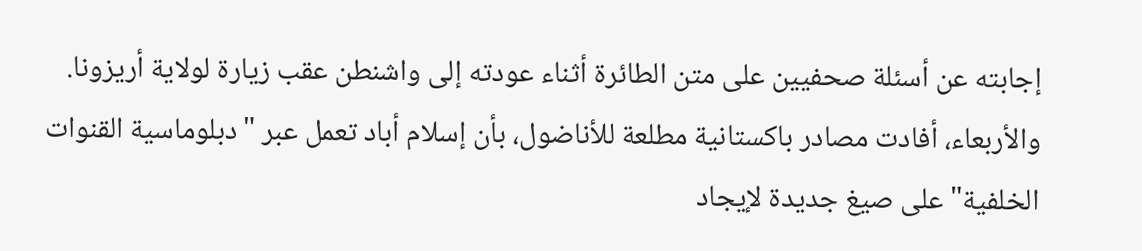إجابته عن أسئلة صحفيين على متن الطائرة أثناء عودته إلى واشنطن عقب زيارة لولاية أريزونا.
والأربعاء، أفادت مصادر باكستانية مطلعة للأناضول، بأن إسلام أباد تعمل عبر "دبلوماسية القنوات الخلفية" على صيغ جديدة لإيجاد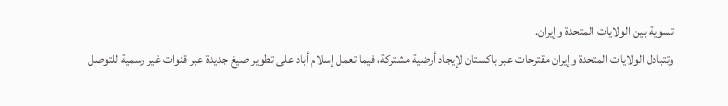تسوية بين الولايات المتحدة وإيران.
وتتبادل الولايات المتحدة وإيران مقترحات عبر باكستان لإيجاد أرضية مشتركة، فيما تعمل إسلام أباد على تطوير صيغ جديدة عبر قنوات غير رسمية للتوصل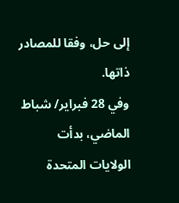إلى حل، وفقا للمصادر ذاتها.
وفي 28 فبراير/ شباط الماضي، بدأت الولايات المتحدة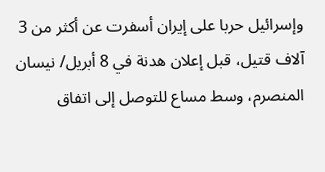وإسرائيل حربا على إيران أسفرت عن أكثر من 3 آلاف قتيل، قبل إعلان هدنة في 8 أبريل/ نيسان المنصرم، وسط مساع للتوصل إلى اتفاق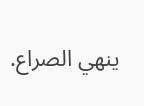ينهي الصراع.